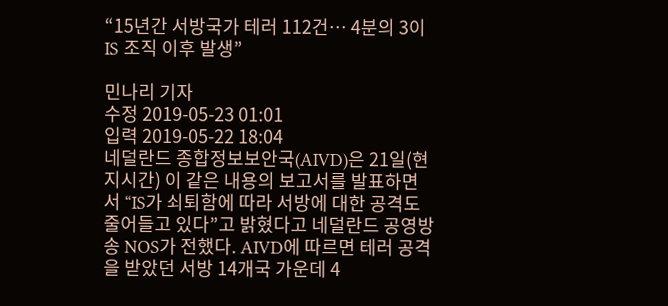“15년간 서방국가 테러 112건… 4분의 3이 IS 조직 이후 발생”

민나리 기자
수정 2019-05-23 01:01
입력 2019-05-22 18:04
네덜란드 종합정보보안국(AIVD)은 21일(현지시간) 이 같은 내용의 보고서를 발표하면서 “IS가 쇠퇴함에 따라 서방에 대한 공격도 줄어들고 있다”고 밝혔다고 네덜란드 공영방송 NOS가 전했다. AIVD에 따르면 테러 공격을 받았던 서방 14개국 가운데 4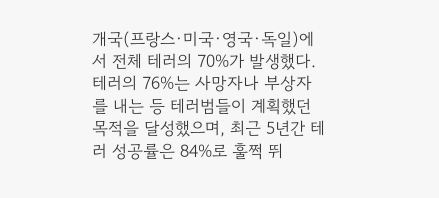개국(프랑스·미국·영국·독일)에서 전체 테러의 70%가 발생했다. 테러의 76%는 사망자나 부상자를 내는 등 테러범들이 계획했던 목적을 달성했으며, 최근 5년간 테러 성공률은 84%로 훌쩍 뛰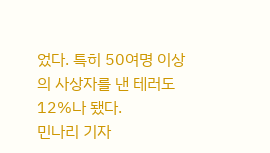었다. 특히 50여명 이상의 사상자를 낸 테러도 12%나 됐다.
민나리 기자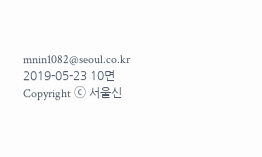mnin1082@seoul.co.kr
2019-05-23 10면
Copyright ⓒ 서울신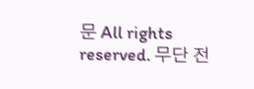문 All rights reserved. 무단 전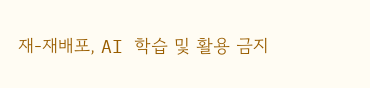재-재배포, AI 학습 및 활용 금지